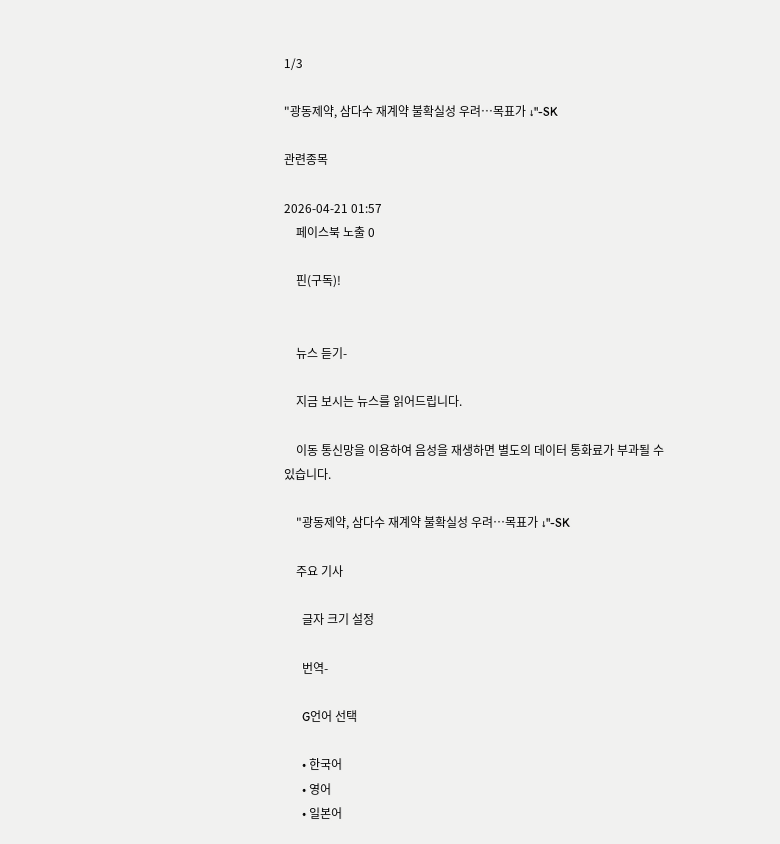1/3

"광동제약, 삼다수 재계약 불확실성 우려…목표가 ↓"-SK

관련종목

2026-04-21 01:57
    페이스북 노출 0

    핀(구독)!


    뉴스 듣기-

    지금 보시는 뉴스를 읽어드립니다.

    이동 통신망을 이용하여 음성을 재생하면 별도의 데이터 통화료가 부과될 수 있습니다.

    "광동제약, 삼다수 재계약 불확실성 우려…목표가 ↓"-SK

    주요 기사

      글자 크기 설정

      번역-

      G언어 선택

      • 한국어
      • 영어
      • 일본어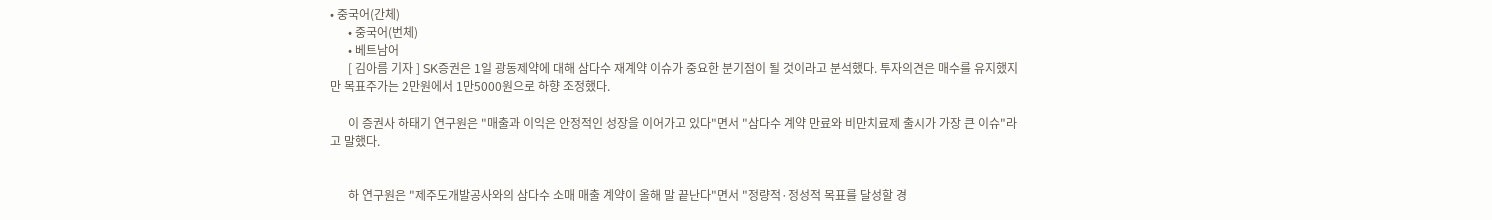• 중국어(간체)
      • 중국어(번체)
      • 베트남어
      [ 김아름 기자 ] SK증권은 1일 광동제약에 대해 삼다수 재계약 이슈가 중요한 분기점이 될 것이라고 분석했다. 투자의견은 매수를 유지했지만 목표주가는 2만원에서 1만5000원으로 하향 조정했다.

      이 증권사 하태기 연구원은 "매출과 이익은 안정적인 성장을 이어가고 있다"면서 "삼다수 계약 만료와 비만치료제 출시가 가장 큰 이슈"라고 말했다.


      하 연구원은 "제주도개발공사와의 삼다수 소매 매출 계약이 올해 말 끝난다"면서 "정량적·정성적 목표를 달성할 경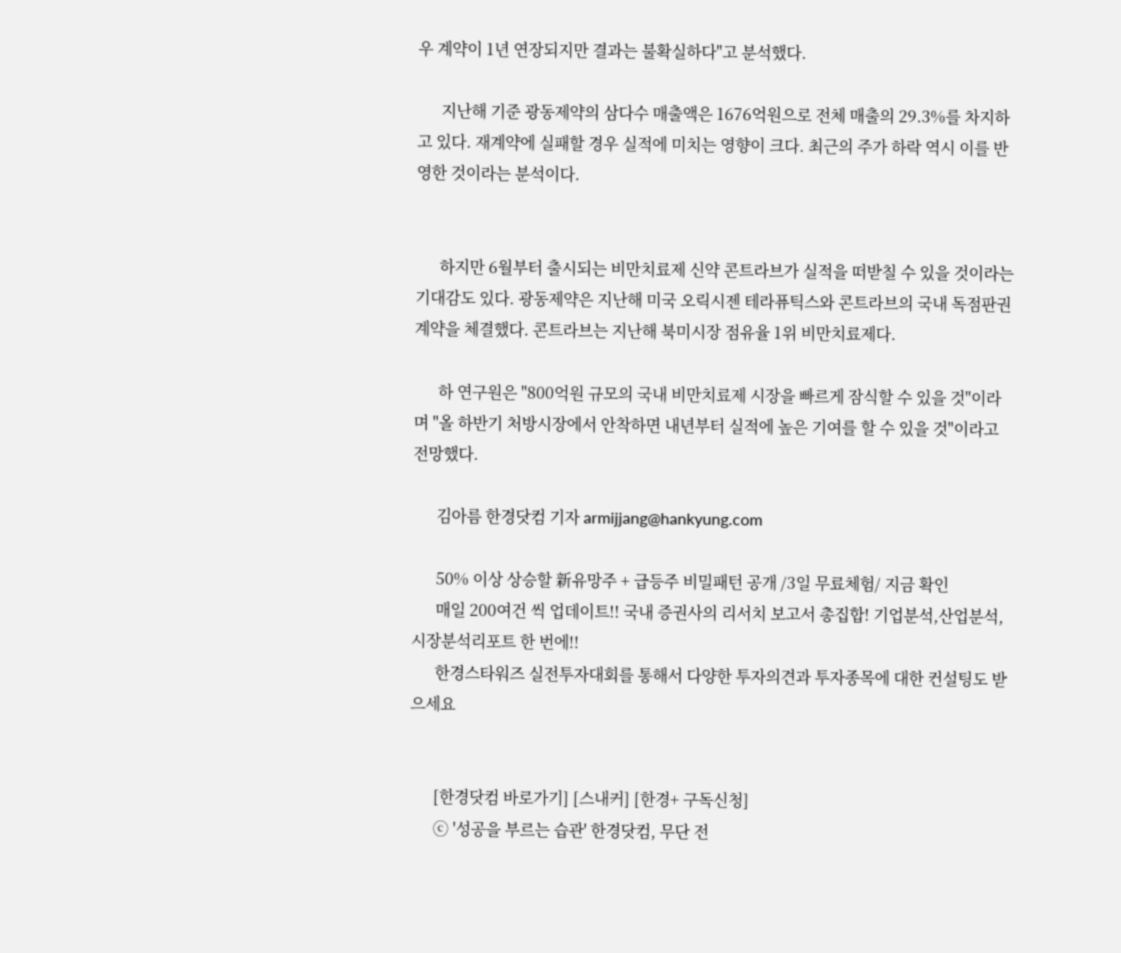우 계약이 1년 연장되지만 결과는 불확실하다"고 분석했다.

      지난해 기준 광동제약의 삼다수 매출액은 1676억원으로 전체 매출의 29.3%를 차지하고 있다. 재계약에 실패할 경우 실적에 미치는 영향이 크다. 최근의 주가 하락 역시 이를 반영한 것이라는 분석이다.


      하지만 6월부터 출시되는 비만치료제 신약 콘트라브가 실적을 떠받칠 수 있을 것이라는 기대감도 있다. 광동제약은 지난해 미국 오릭시젠 테라퓨틱스와 콘트라브의 국내 독점판권계약을 체결했다. 콘트라브는 지난해 북미시장 점유율 1위 비만치료제다.

      하 연구원은 "800억원 규모의 국내 비만치료제 시장을 빠르게 잠식할 수 있을 것"이라며 "올 하반기 처방시장에서 안착하면 내년부터 실적에 높은 기여를 할 수 있을 것"이라고 전망했다.

      김아름 한경닷컴 기자 armijjang@hankyung.com

      50% 이상 상승할 新유망주 + 급등주 비밀패턴 공개 /3일 무료체험/ 지금 확인
      매일 200여건 씩 업데이트!! 국내 증권사의 리서치 보고서 총집합! 기업분석,산업분석,시장분석리포트 한 번에!!
      한경스타워즈 실전투자대회를 통해서 다양한 투자의견과 투자종목에 대한 컨설팅도 받으세요


      [한경닷컴 바로가기] [스내커] [한경+ 구독신청]
      ⓒ '성공을 부르는 습관' 한경닷컴, 무단 전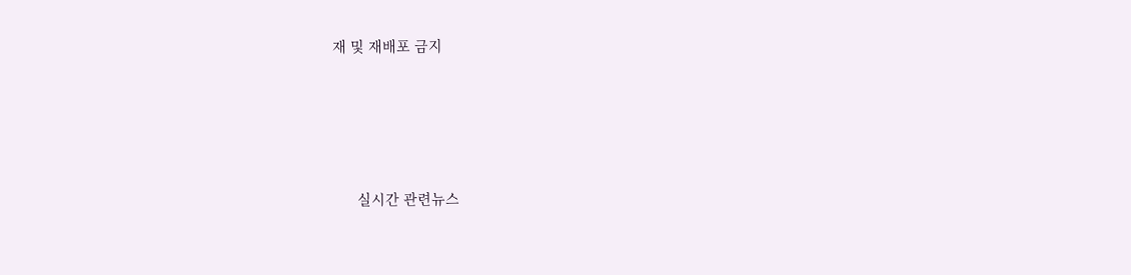재 및 재배포 금지




      실시간 관련뉴스